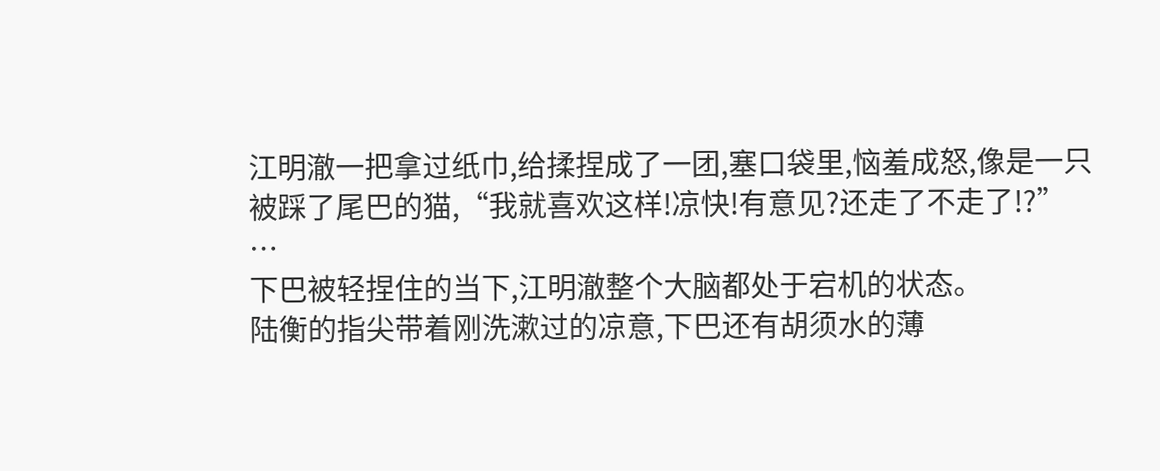江明澈一把拿过纸巾,给揉捏成了一团,塞口袋里,恼羞成怒,像是一只被踩了尾巴的猫,“我就喜欢这样!凉快!有意见?还走了不走了!?”
…
下巴被轻捏住的当下,江明澈整个大脑都处于宕机的状态。
陆衡的指尖带着刚洗漱过的凉意,下巴还有胡须水的薄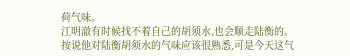荷气味。
江明澈有时候找不着自己的胡须水,也会顺走陆衡的。
按说他对陆衡胡须水的气味应该很熟悉,可是今天这气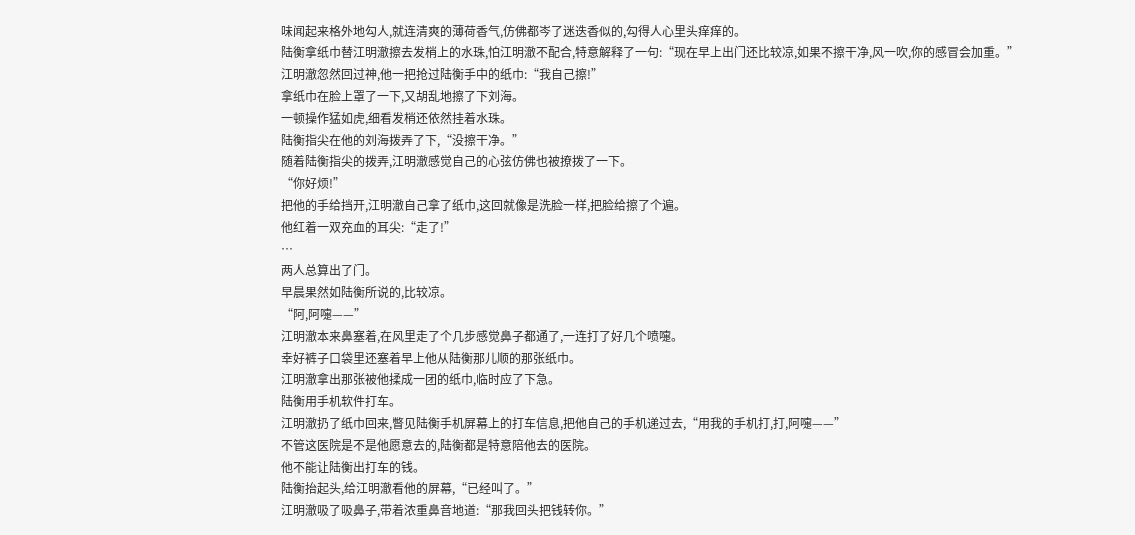味闻起来格外地勾人,就连清爽的薄荷香气,仿佛都岑了迷迭香似的,勾得人心里头痒痒的。
陆衡拿纸巾替江明澈擦去发梢上的水珠,怕江明澈不配合,特意解释了一句:“现在早上出门还比较凉,如果不擦干净,风一吹,你的感冒会加重。”
江明澈忽然回过神,他一把抢过陆衡手中的纸巾:“我自己擦!”
拿纸巾在脸上罩了一下,又胡乱地擦了下刘海。
一顿操作猛如虎,细看发梢还依然挂着水珠。
陆衡指尖在他的刘海拨弄了下,“没擦干净。”
随着陆衡指尖的拨弄,江明澈感觉自己的心弦仿佛也被撩拨了一下。
“你好烦!”
把他的手给挡开,江明澈自己拿了纸巾,这回就像是洗脸一样,把脸给擦了个遍。
他红着一双充血的耳尖:“走了!”
…
两人总算出了门。
早晨果然如陆衡所说的,比较凉。
“阿,阿嚏——”
江明澈本来鼻塞着,在风里走了个几步感觉鼻子都通了,一连打了好几个喷嚏。
幸好裤子口袋里还塞着早上他从陆衡那儿顺的那张纸巾。
江明澈拿出那张被他揉成一团的纸巾,临时应了下急。
陆衡用手机软件打车。
江明澈扔了纸巾回来,瞥见陆衡手机屏幕上的打车信息,把他自己的手机递过去,“用我的手机打,打,阿嚏——”
不管这医院是不是他愿意去的,陆衡都是特意陪他去的医院。
他不能让陆衡出打车的钱。
陆衡抬起头,给江明澈看他的屏幕,“已经叫了。”
江明澈吸了吸鼻子,带着浓重鼻音地道:“那我回头把钱转你。”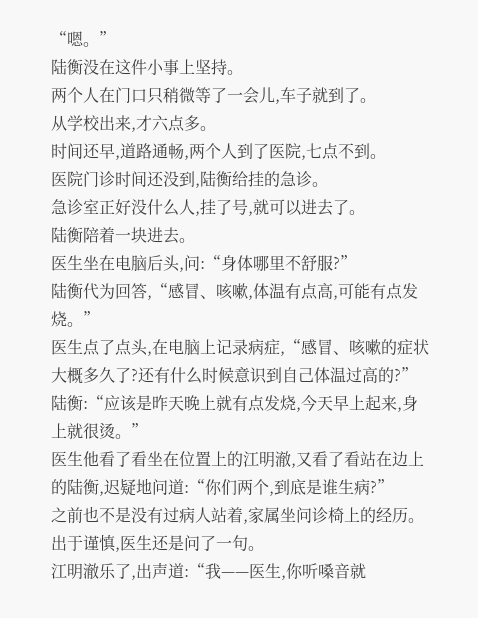“嗯。”
陆衡没在这件小事上坚持。
两个人在门口只稍微等了一会儿,车子就到了。
从学校出来,才六点多。
时间还早,道路通畅,两个人到了医院,七点不到。
医院门诊时间还没到,陆衡给挂的急诊。
急诊室正好没什么人,挂了号,就可以进去了。
陆衡陪着一块进去。
医生坐在电脑后头,问:“身体哪里不舒服?”
陆衡代为回答,“感冒、咳嗽,体温有点高,可能有点发烧。”
医生点了点头,在电脑上记录病症,“感冒、咳嗽的症状大概多久了?还有什么时候意识到自己体温过高的?”
陆衡:“应该是昨天晚上就有点发烧,今天早上起来,身上就很烫。”
医生他看了看坐在位置上的江明澈,又看了看站在边上的陆衡,迟疑地问道:“你们两个,到底是谁生病?”
之前也不是没有过病人站着,家属坐问诊椅上的经历。
出于谨慎,医生还是问了一句。
江明澈乐了,出声道:“我——医生,你听嗓音就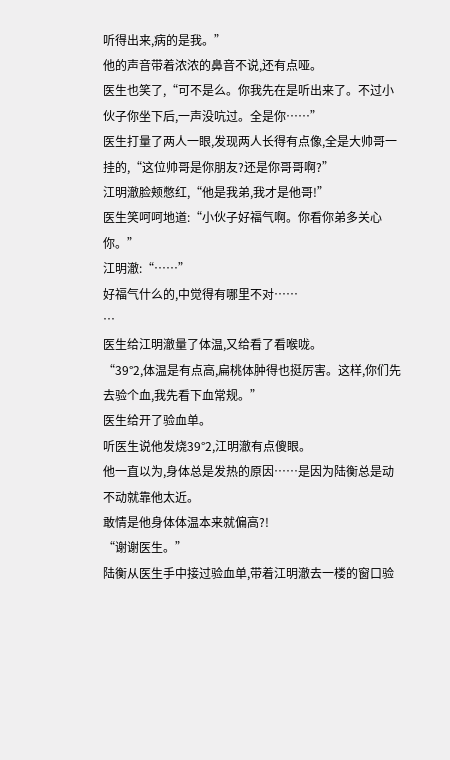听得出来,病的是我。”
他的声音带着浓浓的鼻音不说,还有点哑。
医生也笑了,“可不是么。你我先在是听出来了。不过小伙子你坐下后,一声没吭过。全是你……”
医生打量了两人一眼,发现两人长得有点像,全是大帅哥一挂的,“这位帅哥是你朋友?还是你哥哥啊?”
江明澈脸颊憋红,“他是我弟,我才是他哥!”
医生笑呵呵地道:“小伙子好福气啊。你看你弟多关心你。”
江明澈:“……”
好福气什么的,中觉得有哪里不对……
…
医生给江明澈量了体温,又给看了看喉咙。
“39°2,体温是有点高,扁桃体肿得也挺厉害。这样,你们先去验个血,我先看下血常规。”
医生给开了验血单。
听医生说他发烧39°2,江明澈有点傻眼。
他一直以为,身体总是发热的原因……是因为陆衡总是动不动就靠他太近。
敢情是他身体体温本来就偏高?!
“谢谢医生。”
陆衡从医生手中接过验血单,带着江明澈去一楼的窗口验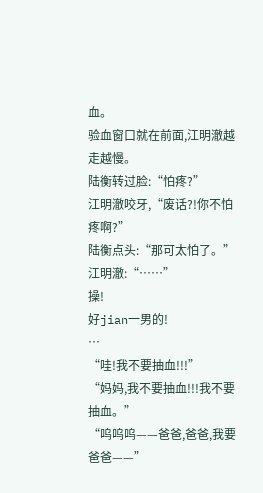血。
验血窗口就在前面,江明澈越走越慢。
陆衡转过脸:“怕疼?”
江明澈咬牙,“废话?!你不怕疼啊?”
陆衡点头:“那可太怕了。”
江明澈:“……”
操!
好jian一男的!
…
“哇!我不要抽血!!!”
“妈妈,我不要抽血!!!我不要抽血。”
“呜呜呜——爸爸,爸爸,我要爸爸——”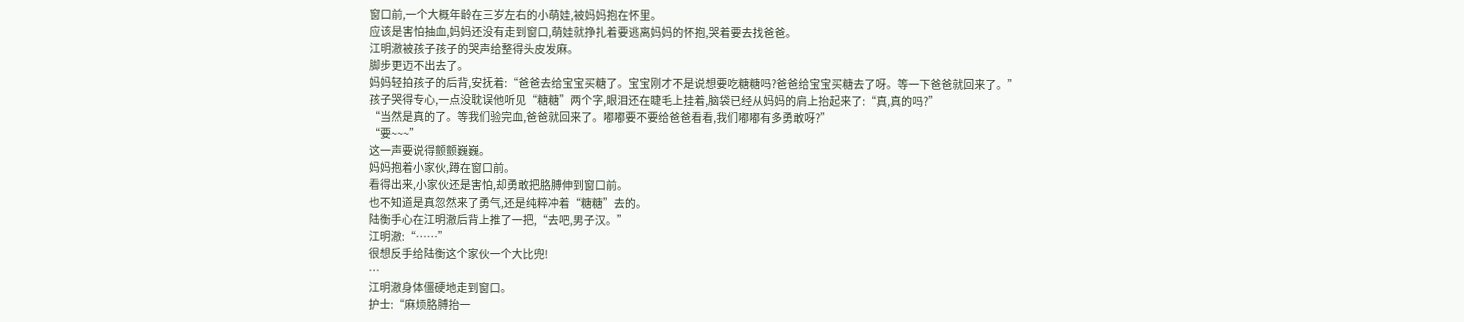窗口前,一个大概年龄在三岁左右的小萌娃,被妈妈抱在怀里。
应该是害怕抽血,妈妈还没有走到窗口,萌娃就挣扎着要逃离妈妈的怀抱,哭着要去找爸爸。
江明澈被孩子孩子的哭声给整得头皮发麻。
脚步更迈不出去了。
妈妈轻拍孩子的后背,安抚着:“爸爸去给宝宝买糖了。宝宝刚才不是说想要吃糖糖吗?爸爸给宝宝买糖去了呀。等一下爸爸就回来了。”
孩子哭得专心,一点没耽误他听见“糖糖”两个字,眼泪还在睫毛上挂着,脑袋已经从妈妈的肩上抬起来了:“真,真的吗?”
“当然是真的了。等我们验完血,爸爸就回来了。嘟嘟要不要给爸爸看看,我们嘟嘟有多勇敢呀?”
“要~~~”
这一声要说得颤颤巍巍。
妈妈抱着小家伙,蹲在窗口前。
看得出来,小家伙还是害怕,却勇敢把胳膊伸到窗口前。
也不知道是真忽然来了勇气,还是纯粹冲着“糖糖”去的。
陆衡手心在江明澈后背上推了一把,“去吧,男子汉。”
江明澈:“……”
很想反手给陆衡这个家伙一个大比兜!
…
江明澈身体僵硬地走到窗口。
护士:“麻烦胳膊抬一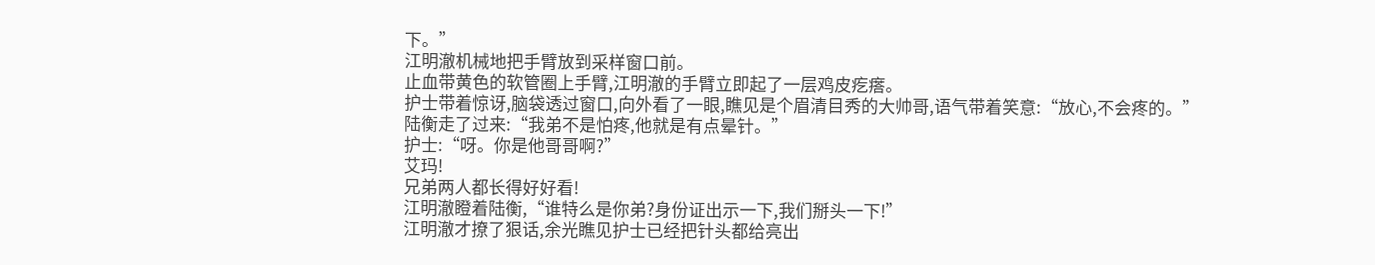下。”
江明澈机械地把手臂放到采样窗口前。
止血带黄色的软管圈上手臂,江明澈的手臂立即起了一层鸡皮疙瘩。
护士带着惊讶,脑袋透过窗口,向外看了一眼,瞧见是个眉清目秀的大帅哥,语气带着笑意:“放心,不会疼的。”
陆衡走了过来:“我弟不是怕疼,他就是有点晕针。”
护士:“呀。你是他哥哥啊?”
艾玛!
兄弟两人都长得好好看!
江明澈瞪着陆衡,“谁特么是你弟?身份证出示一下,我们掰头一下!”
江明澈才撩了狠话,余光瞧见护士已经把针头都给亮出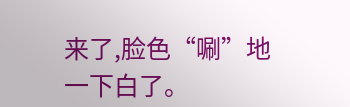来了,脸色“唰”地一下白了。